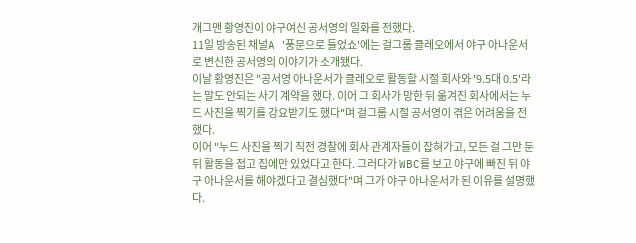개그맨 황영진이 야구여신 공서영의 일화를 전했다.
11일 방송된 채널A '풍문으로 들었쇼'에는 걸그룹 클레오에서 야구 아나운서로 변신한 공서영의 이야기가 소개됐다.
이날 황영진은 "공서영 아나운서가 클레오로 활동할 시절 회사와 '9.5대 0.5'라는 말도 안되는 사기 계약을 했다. 이어 그 회사가 망한 뒤 옮겨진 회사에서는 누드 사진을 찍기를 강요받기도 했다"며 걸그룹 시절 공서영이 겪은 어려움을 전했다.
이어 "누드 사진을 찍기 직전 경찰에 회사 관계자들이 잡혀가고, 모든 걸 그만 둔 뒤 활동을 접고 집에만 있었다고 한다. 그러다가 WBC를 보고 야구에 빠진 뒤 야구 아나운서를 해야겠다고 결심했다"며 그가 야구 아나운서가 된 이유를 설명했다.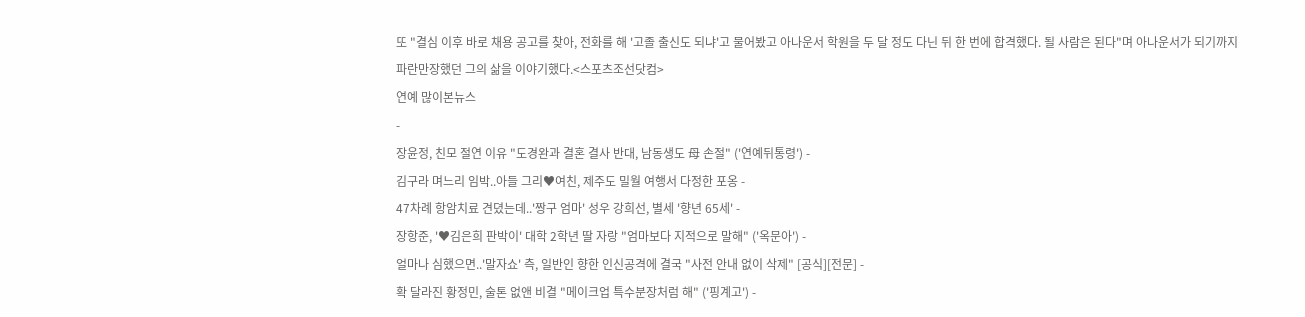또 "결심 이후 바로 채용 공고를 찾아, 전화를 해 '고졸 출신도 되냐'고 물어봤고 아나운서 학원을 두 달 정도 다닌 뒤 한 번에 합격했다. 될 사람은 된다"며 아나운서가 되기까지 파란만장했던 그의 삶을 이야기했다.<스포츠조선닷컴>
연예 많이본뉴스
-
장윤정, 친모 절연 이유 "도경완과 결혼 결사 반대, 남동생도 母 손절" ('연예뒤통령') -
김구라 며느리 임박..아들 그리♥여친, 제주도 밀월 여행서 다정한 포옹 -
47차례 항암치료 견뎠는데..'짱구 엄마' 성우 강희선, 별세 '향년 65세' -
장항준, '♥김은희 판박이' 대학 2학년 딸 자랑 "엄마보다 지적으로 말해" ('옥문아') -
얼마나 심했으면..'말자쇼' 측, 일반인 향한 인신공격에 결국 "사전 안내 없이 삭제" [공식][전문] -
확 달라진 황정민, 술톤 없앤 비결 "메이크업 특수분장처럼 해" ('핑계고') -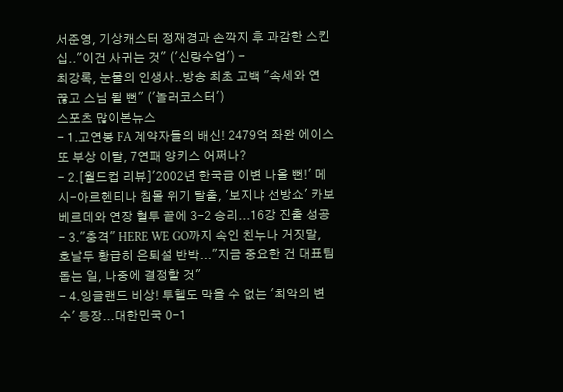서준영, 기상캐스터 정재경과 손깍지 후 과감한 스킨십.."이건 사귀는 것" ('신랑수업') -
최강록, 눈물의 인생사..방송 최초 고백 "속세와 연 끊고 스님 될 뻔" ('놀러코스터')
스포츠 많이본뉴스
- 1.고연봉 FA 계약자들의 배신! 2479억 좌완 에이스 또 부상 이탈, 7연패 양키스 어쩌나?
- 2.[월드컵 리뷰]'2002년 한국급 이변 나올 뻔!' 메시-아르헨티나 침몰 위기 탈출, '보지냐 선방쇼' 카보베르데와 연장 혈투 끝에 3-2 승리...16강 진출 성공
- 3."충격" HERE WE GO까지 속인 친누나 거짓말, 호날두 황급히 은퇴설 반박..."지금 중요한 건 대표팀 돕는 일, 나중에 결정할 것"
- 4.잉글랜드 비상! 투헬도 막을 수 없는 '최악의 변수' 등장...대한민국 0-1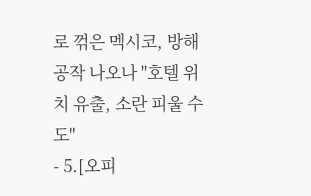로 꺾은 멕시코, 방해 공작 나오나 "호텔 위치 유출, 소란 피울 수도"
- 5.[오피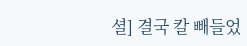셜] 결국 칼 빼들었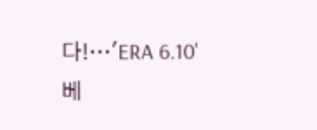다!…'ERA 6.10' 베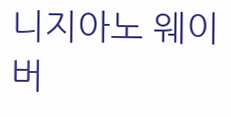니지아노 웨이버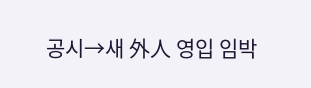공시→새 外人 영입 임박